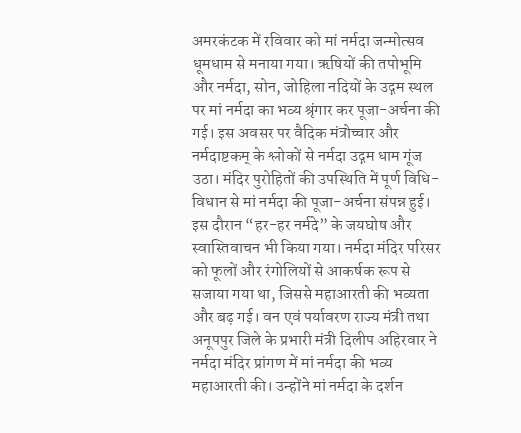अमरकंटक में रविवार को मां नर्मदा जन्मोत्सव धूमधाम से मनाया गया। ऋषियों की तपोभूमि और नर्मदा, सोन, जोहिला नदियों के उद्गम स्थल पर मां नर्मदा का भव्य श्रृंगार कर पूजा-अर्चना की गई। इस अवसर पर वैदिक मंत्रोच्चार और नर्मदाष्टकम् के श्लोकों से नर्मदा उद्गम धाम गूंज उठा। मंदिर पुरोहितों की उपस्थिति में पूर्ण विधि-विधान से मां नर्मदा की पूजा-अर्चना संपन्न हुई। इस दौरान “हर-हर नर्मदे” के जयघोष और स्वास्तिवाचन भी किया गया। नर्मदा मंदिर परिसर को फूलों और रंगोलियों से आकर्षक रूप से सजाया गया था, जिससे महाआरती की भव्यता और बढ़ गई। वन एवं पर्यावरण राज्य मंत्री तथा अनूपपुर जिले के प्रभारी मंत्री दिलीप अहिरवार ने नर्मदा मंदिर प्रांगण में मां नर्मदा की भव्य महाआरती की। उन्होंने मां नर्मदा के दर्शन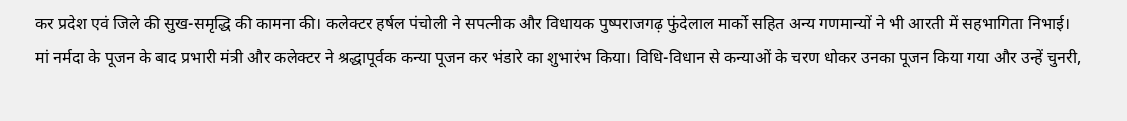कर प्रदेश एवं जिले की सुख-समृद्धि की कामना की। कलेक्टर हर्षल पंचोली ने सपत्नीक और विधायक पुष्पराजगढ़ फुंदेलाल मार्को सहित अन्य गणमान्यों ने भी आरती में सहभागिता निभाई। मां नर्मदा के पूजन के बाद प्रभारी मंत्री और कलेक्टर ने श्रद्धापूर्वक कन्या पूजन कर भंडारे का शुभारंभ किया। विधि-विधान से कन्याओं के चरण धोकर उनका पूजन किया गया और उन्हें चुनरी,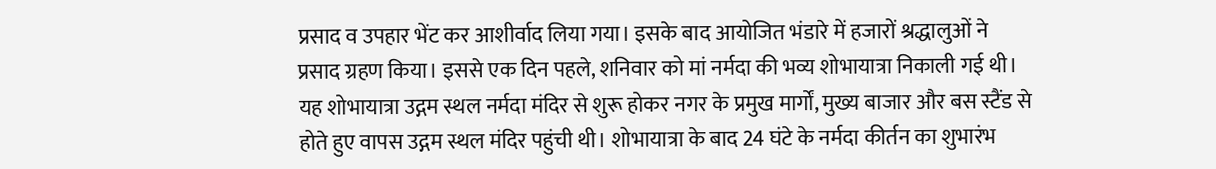प्रसाद व उपहार भेंट कर आशीर्वाद लिया गया। इसके बाद आयोजित भंडारे में हजारों श्रद्धालुओं ने प्रसाद ग्रहण किया। इससे एक दिन पहले, शनिवार को मां नर्मदा की भव्य शोभायात्रा निकाली गई थी। यह शोभायात्रा उद्गम स्थल नर्मदा मंदिर से शुरू होकर नगर के प्रमुख मार्गों, मुख्य बाजार और बस स्टैंड से होते हुए वापस उद्गम स्थल मंदिर पहुंची थी। शोभायात्रा के बाद 24 घंटे के नर्मदा कीर्तन का शुभारंभ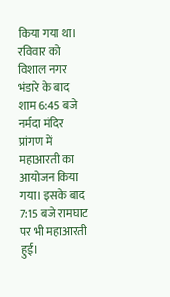किया गया था। रविवार को विशाल नगर भंडारे के बाद शाम 6:45 बजे नर्मदा मंदिर प्रांगण में महाआरती का आयोजन किया गया। इसके बाद 7:15 बजे रामघाट पर भी महाआरती हुई।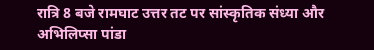रात्रि 8 बजे रामघाट उत्तर तट पर सांस्कृतिक संध्या और अभिलिप्सा पांडा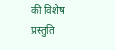की विशेष प्रस्तुति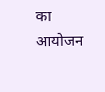का आयोजन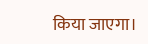किया जाएगा।